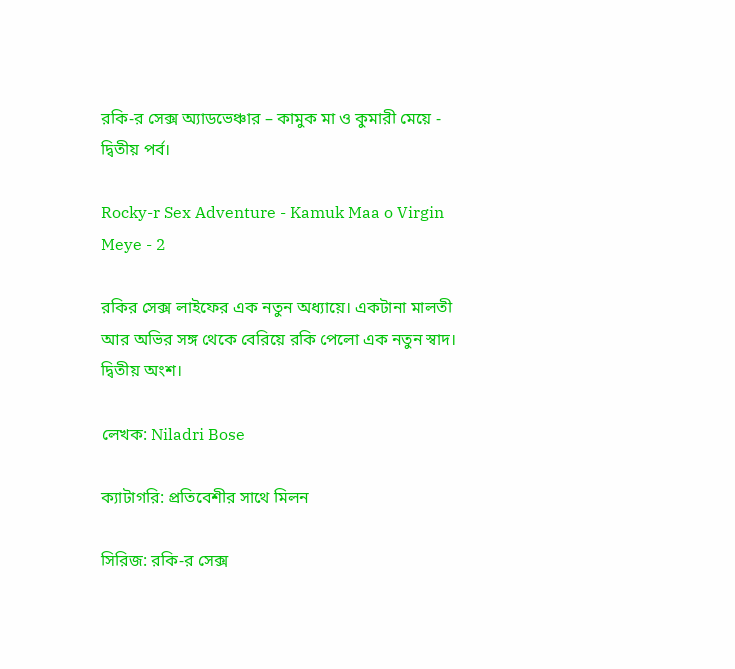রকি-র সেক্স অ্যাডভেঞ্চার – কামুক মা ও কুমারী মেয়ে - দ্বিতীয় পর্ব।

Rocky-r Sex Adventure - Kamuk Maa o Virgin Meye - 2

রকির সেক্স লাইফের এক নতুন অধ্যায়ে। একটানা মালতী আর অভির সঙ্গ থেকে বেরিয়ে রকি পেলো এক নতুন স্বাদ। দ্বিতীয় অংশ।

লেখক: Niladri Bose

ক্যাটাগরি: প্রতিবেশীর সাথে মিলন

সিরিজ: রকি-র সেক্স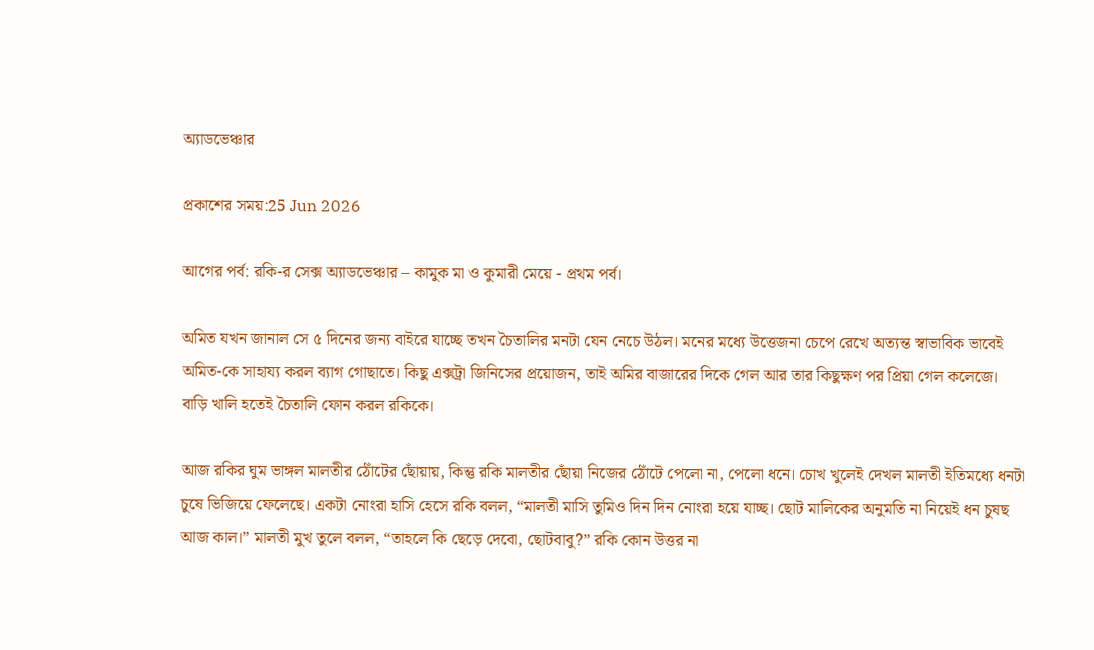অ্যাডভেঞ্চার

প্রকাশের সময়:25 Jun 2026

আগের পর্ব: রকি-র সেক্স অ্যাডভেঞ্চার – কামুক মা ও কুমারী মেয়ে - প্রথম পর্ব।

অমিত যখন জানাল সে ৫ দিনের জন্য বাইরে যাচ্ছে তখন চৈতালির মনটা যেন নেচে উঠল। মনের মধ্যে উত্তেজনা চেপে রেখে অত্যন্ত স্বাভাবিক ভাবেই অমিত-কে সাহায্য করল ব্যাগ গোছাতে। কিছু এক্সট্রা জিনিসের প্রয়োজন, তাই অমির বাজারের দিকে গেল আর তার কিছুক্ষণ পর প্রিয়া গেল কলেজে। বাড়ি খালি হতেই চৈতালি ফোন করল রকিকে।

আজ রকির ঘুম ভাঙ্গল মালতীর ঠোঁটের ছোঁয়ায়, কিন্তু রকি মালতীর ছোঁয়া নিজের ঠোঁটে পেলো না, পেলো ধনে। চোখ খুলেই দেখল মালতী ইতিমধ্যে ধনটা চুষে ভিজিয়ে ফেলেছে। একটা নোংরা হাসি হেসে রকি বলল, “মালতী মাসি তুমিও দিন দিন নোংরা হয়ে যাচ্ছ। ছোট মালিকের অনুমতি না নিয়েই ধন চুষছ আজ কাল।” মালতী মুখ তুলে বলল, “তাহলে কি ছেড়ে দেবো, ছোটবাবু?” রকি কোন উত্তর না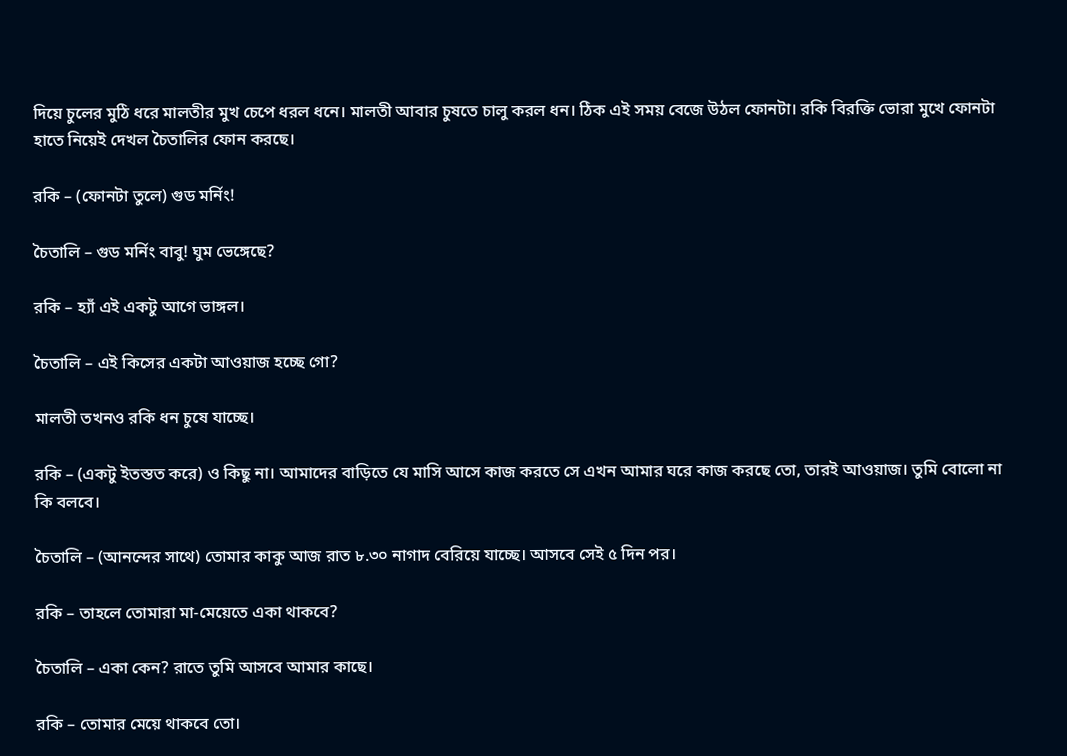দিয়ে চুলের মুঠি ধরে মালতীর মুখ চেপে ধরল ধনে। মালতী আবার চুষতে চালু করল ধন। ঠিক এই সময় বেজে উঠল ফোনটা। রকি বিরক্তি ভোরা মুখে ফোনটা হাতে নিয়েই দেখল চৈতালির ফোন করছে।

রকি – (ফোনটা তুলে) গুড মর্নিং!

চৈতালি – গুড মর্নিং বাবু! ঘুম ভেঙ্গেছে?

রকি – হ্যাঁ এই একটু আগে ভাঙ্গল।

চৈতালি – এই কিসের একটা আওয়াজ হচ্ছে গো?

মালতী তখনও রকি ধন চুষে যাচ্ছে।

রকি – (একটু ইতস্তত করে) ও কিছু না। আমাদের বাড়িতে যে মাসি আসে কাজ করতে সে এখন আমার ঘরে কাজ করছে তো, তারই আওয়াজ। তুমি বোলো না কি বলবে।

চৈতালি – (আনন্দের সাথে) তোমার কাকু আজ রাত ৮.৩০ নাগাদ বেরিয়ে যাচ্ছে। আসবে সেই ৫ দিন পর।

রকি – তাহলে তোমারা মা-মেয়েতে একা থাকবে?

চৈতালি – একা কেন? রাতে তুমি আসবে আমার কাছে।

রকি – তোমার মেয়ে থাকবে তো।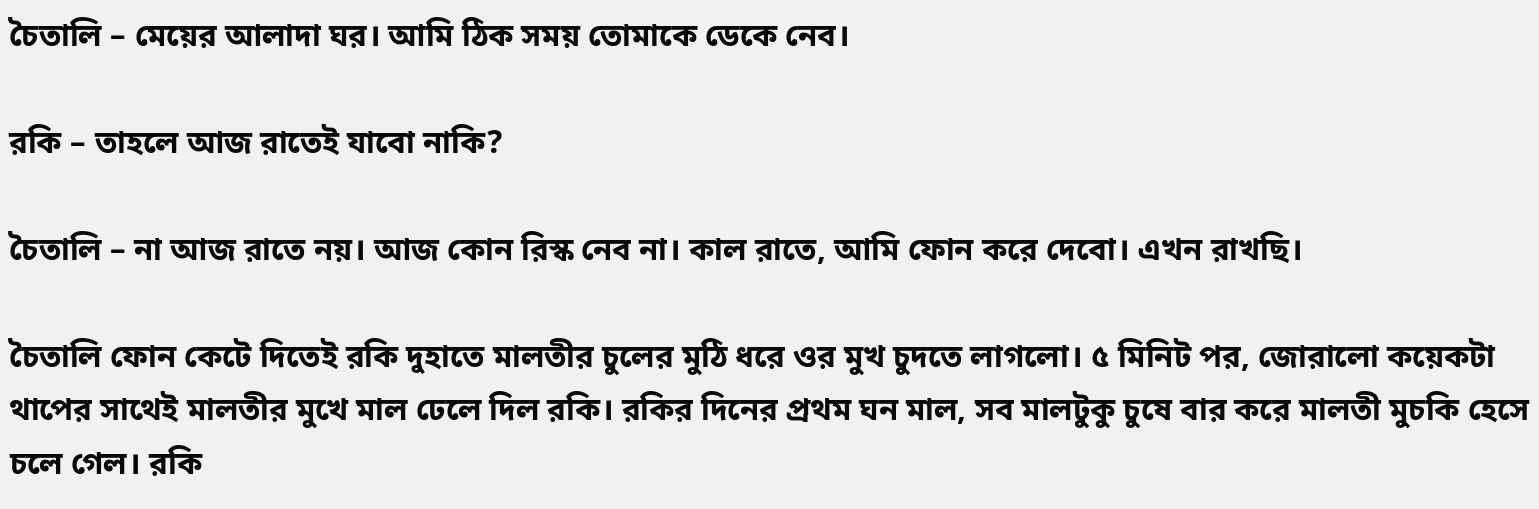চৈতালি – মেয়ের আলাদা ঘর। আমি ঠিক সময় তোমাকে ডেকে নেব।

রকি – তাহলে আজ রাতেই যাবো নাকি?

চৈতালি – না আজ রাতে নয়। আজ কোন রিস্ক নেব না। কাল রাতে, আমি ফোন করে দেবো। এখন রাখছি।

চৈতালি ফোন কেটে দিতেই রকি দুহাতে মালতীর চুলের মুঠি ধরে ওর মুখ চুদতে লাগলো। ৫ মিনিট পর, জোরালো কয়েকটা থাপের সাথেই মালতীর মুখে মাল ঢেলে দিল রকি। রকির দিনের প্রথম ঘন মাল, সব মালটুকু চুষে বার করে মালতী মুচকি হেসে চলে গেল। রকি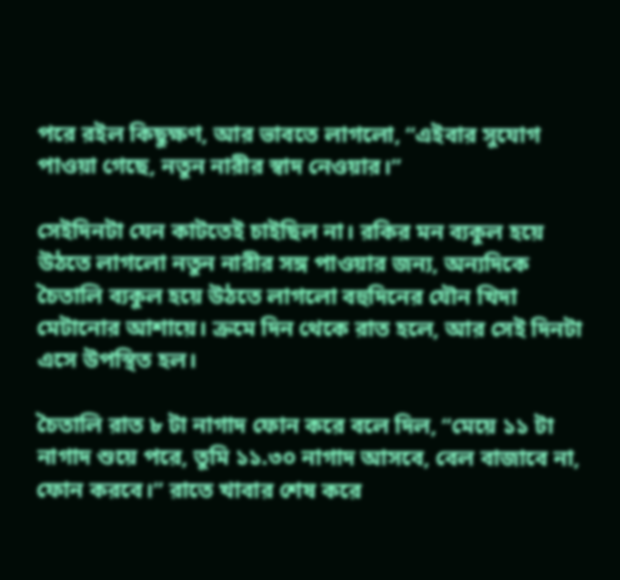পরে রইল কিছুক্ষণ, আর ভাবতে লাগলো, “এইবার সুযোগ পাওয়া গেছে, নতুন নারীর স্বাদ নেওয়ার।”

সেইদিনটা যেন কাটতেই চাইছিল না। রকির মন ব্যকুল হয়ে উঠতে লাগলো নতুন নারীর সঙ্গ পাওয়ার জন্য, অন্যদিকে চৈতালি ব্যকুল হয়ে উঠতে লাগলো বহুদিনের যৌন খিদা মেটানোর আশায়ে। ক্রমে দিন থেকে রাত হলে, আর সেই দিনটা এসে উপস্থিত হল।

চৈতালি রাত ৮ টা নাগাদ ফোন করে বলে দিল, “মেয়ে ১১ টা নাগাদ শুয়ে পরে, তুমি ১১.৩০ নাগাদ আসবে, বেল বাজাবে না, ফোন করবে।” রাতে খাবার শেষ করে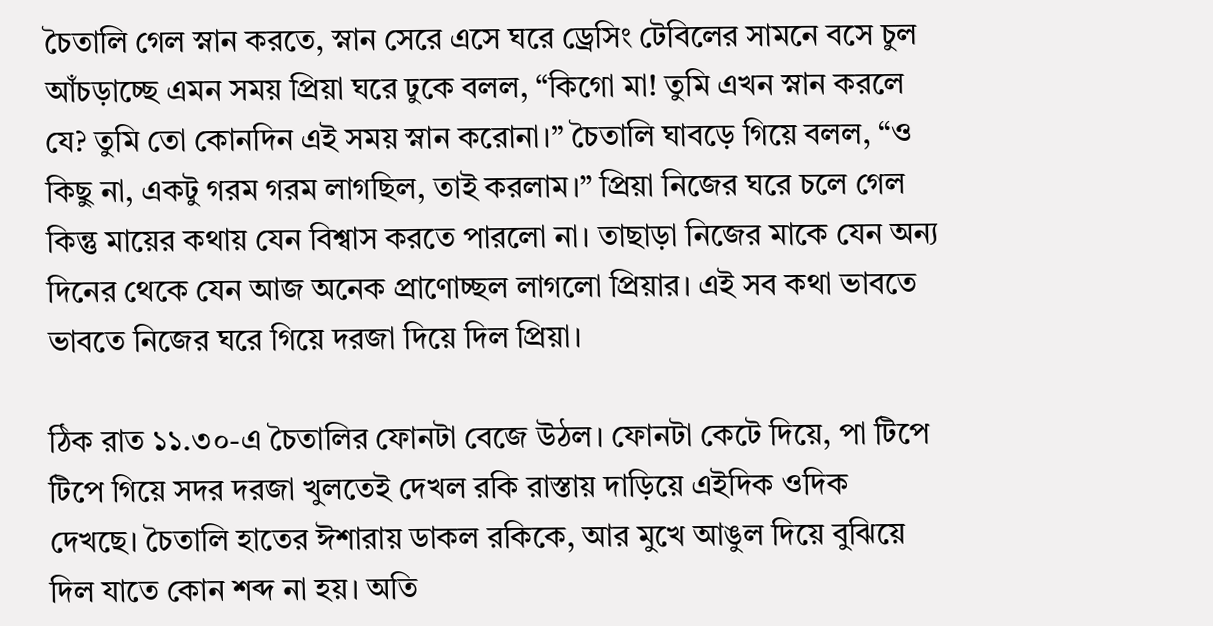চৈতালি গেল স্নান করতে, স্নান সেরে এসে ঘরে ড্রেসিং টেবিলের সামনে বসে চুল আঁচড়াচ্ছে এমন সময় প্রিয়া ঘরে ঢুকে বলল, “কিগো মা! তুমি এখন স্নান করলে যে? তুমি তো কোনদিন এই সময় স্নান করোনা।” চৈতালি ঘাবড়ে গিয়ে বলল, “ও কিছু না, একটু গরম গরম লাগছিল, তাই করলাম।” প্রিয়া নিজের ঘরে চলে গেল কিন্তু মায়ের কথায় যেন বিশ্বাস করতে পারলো না। তাছাড়া নিজের মাকে যেন অন্য দিনের থেকে যেন আজ অনেক প্রাণোচ্ছল লাগলো প্রিয়ার। এই সব কথা ভাবতে ভাবতে নিজের ঘরে গিয়ে দরজা দিয়ে দিল প্রিয়া।

ঠিক রাত ১১.৩০-এ চৈতালির ফোনটা বেজে উঠল। ফোনটা কেটে দিয়ে, পা টিপে টিপে গিয়ে সদর দরজা খুলতেই দেখল রকি রাস্তায় দাড়িয়ে এইদিক ওদিক দেখছে। চৈতালি হাতের ঈশারায় ডাকল রকিকে, আর মুখে আঙুল দিয়ে বুঝিয়ে দিল যাতে কোন শব্দ না হয়। অতি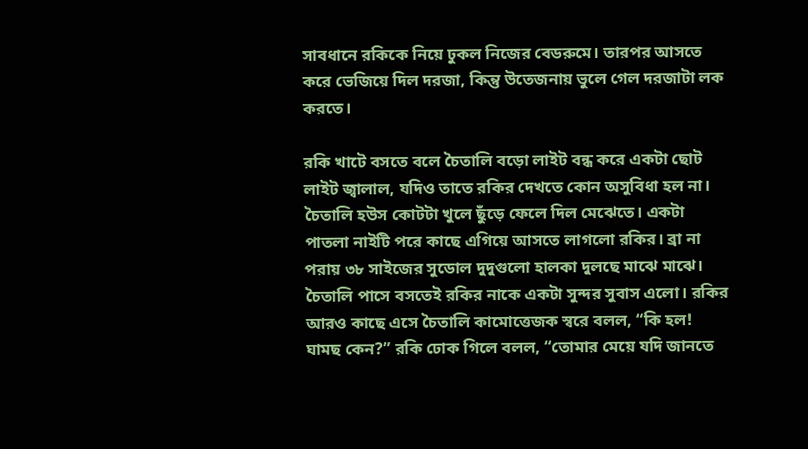সাবধানে রকিকে নিয়ে ঢুকল নিজের বেডরুমে। তারপর আসতে করে ভেজিয়ে দিল দরজা, কিন্তু উতেজনায় ভুলে গেল দরজাটা লক করতে।

রকি খাটে বসতে বলে চৈতালি বড়ো লাইট বন্ধ করে একটা ছোট লাইট জ্বালাল, যদিও তাতে রকির দেখতে কোন অসুবিধা হল না। চৈতালি হউস কোটটা খুলে ছুঁড়ে ফেলে দিল মেঝেতে। একটা পাতলা নাইটি পরে কাছে এগিয়ে আসতে লাগলো রকির। ব্রা না পরায় ৩৮ সাইজের সুডোল দুদুগুলো হালকা দুলছে মাঝে মাঝে। চৈতালি পাসে বসতেই রকির নাকে একটা সুন্দর সুবাস এলো। রকির আরও কাছে এসে চৈতালি কামোত্তেজক স্বরে বলল, “কি হল! ঘামছ কেন?” রকি ঢোক গিলে বলল, “তোমার মেয়ে যদি জানতে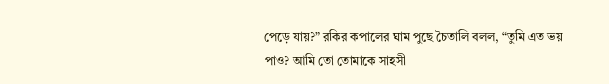পেড়ে যায়?” রকির কপালের ঘাম পুছে চৈতালি বলল, “তুমি এত ভয় পাও? আমি তো তোমাকে সাহসী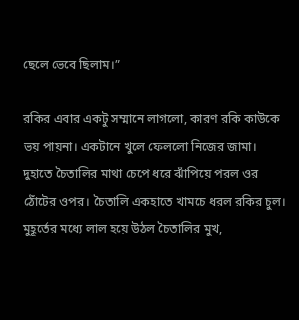ছেলে ভেবে ছিলাম।”

রকির এবার একটু সম্মানে লাগলো, কারণ রকি কাউকে ভয় পায়না। একটানে খুলে ফেললো নিজের জামা। দুহাতে চৈতালির মাথা চেপে ধরে ঝাঁপিয়ে পরল ওর ঠোঁটের ওপর। চৈতালি একহাতে খামচে ধরল রকির চুল। মুহূর্তের মধ্যে লাল হয়ে উঠল চৈতালির মুখ,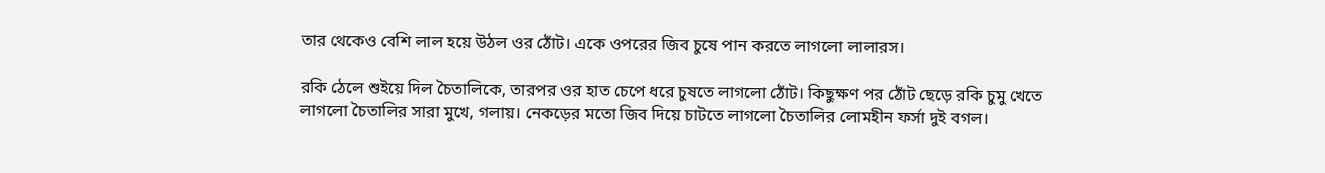তার থেকেও বেশি লাল হয়ে উঠল ওর ঠোঁট। একে ওপরের জিব চুষে পান করতে লাগলো লালারস।

রকি ঠেলে শুইয়ে দিল চৈতালিকে, তারপর ওর হাত চেপে ধরে চুষতে লাগলো ঠোঁট। কিছুক্ষণ পর ঠোঁট ছেড়ে রকি চুমু খেতে লাগলো চৈতালির সারা মুখে, গলায়। নেকড়ের মতো জিব দিয়ে চাটতে লাগলো চৈতালির লোমহীন ফর্সা দুই বগল।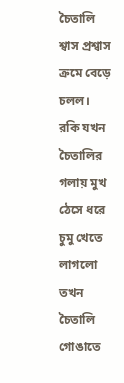চৈতালি শ্বাস প্রশ্বাস ক্রমে বেড়ে চলল। রকি যখন চৈতালির গলায় মুখ ঠেসে ধরে চুমু খেতে লাগলো তখন চৈতালি গোঙাতে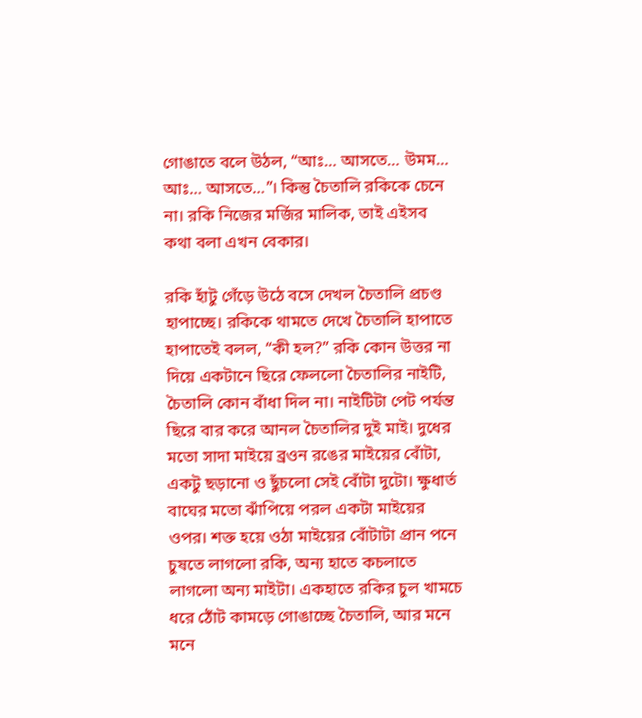গোঙাতে বলে উঠল, “আঃ… আসতে… উমম… আঃ… আসতে…”। কিন্তু চৈতালি রকিকে চেনে না। রকি নিজের মর্জির মালিক, তাই এইসব কথা বলা এখন বেকার।

রকি হাঁটু গেঁড়ে উঠে বসে দেখল চৈতালি প্রচণ্ড হাপাচ্ছে। রকিকে থামতে দেখে চৈতালি হাপাতে হাপাতেই বলল, “কী হল?” রকি কোন উত্তর না দিয়ে একটানে ছিরে ফেললো চৈতালির নাইটি, চৈতালি কোন বাঁধা দিল না। নাইটিটা পেট পর্যন্ত ছিরে বার করে আনল চৈতালির দুই মাই। দুধের মতো সাদা মাইয়ে ব্রওন রঙের মাইয়ের বোঁটা, একটু ছড়ানো ও ছুঁচলো সেই বোঁটা দুটো। ক্ষুধার্ত বাঘের মতো ঝাঁপিয়ে পরল একটা মাইয়ের ওপর। শক্ত হয়ে ওঠা মাইয়ের বোঁটাটা প্রান পনে চুষতে লাগলো রকি, অন্য হাতে কচলাতে লাগলো অন্য মাইটা। একহাতে রকির চুল খামচে ধরে ঠোঁট কামড়ে গোঙাচ্ছে চৈতালি, আর মনে মনে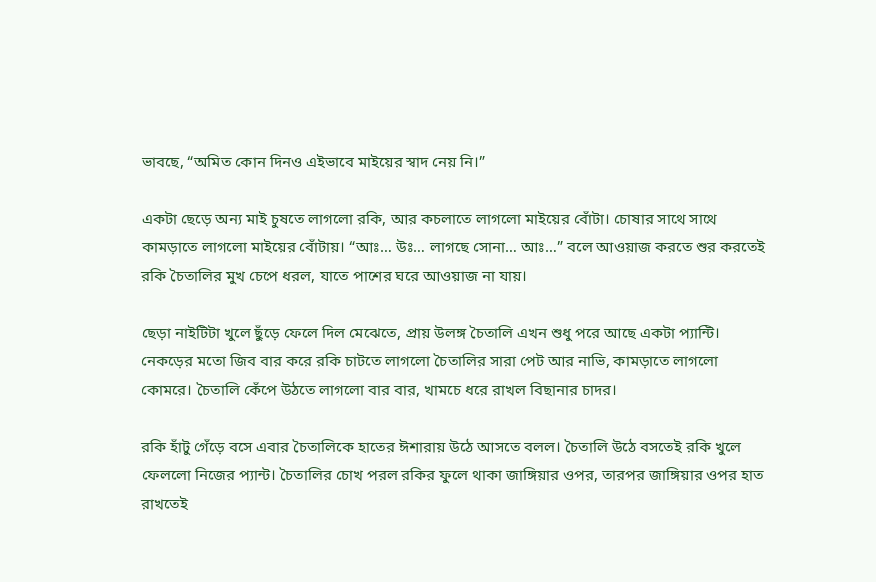ভাবছে, “অমিত কোন দিনও এইভাবে মাইয়ের স্বাদ নেয় নি।”

একটা ছেড়ে অন্য মাই চুষতে লাগলো রকি, আর কচলাতে লাগলো মাইয়ের বোঁটা। চোষার সাথে সাথে কামড়াতে লাগলো মাইয়ের বোঁটায়। “আঃ… উঃ… লাগছে সোনা… আঃ…” বলে আওয়াজ করতে শুর করতেই রকি চৈতালির মুখ চেপে ধরল, যাতে পাশের ঘরে আওয়াজ না যায়।

ছেড়া নাইটিটা খুলে ছুঁড়ে ফেলে দিল মেঝেতে, প্রায় উলঙ্গ চৈতালি এখন শুধু পরে আছে একটা প্যান্টি। নেকড়ের মতো জিব বার করে রকি চাটতে লাগলো চৈতালির সারা পেট আর নাভি, কামড়াতে লাগলো কোমরে। চৈতালি কেঁপে উঠতে লাগলো বার বার, খামচে ধরে রাখল বিছানার চাদর।

রকি হাঁটু গেঁড়ে বসে এবার চৈতালিকে হাতের ঈশারায় উঠে আসতে বলল। চৈতালি উঠে বসতেই রকি খুলে ফেললো নিজের প্যান্ট। চৈতালির চোখ পরল রকির ফুলে থাকা জাঙ্গিয়ার ওপর, তারপর জাঙ্গিয়ার ওপর হাত রাখতেই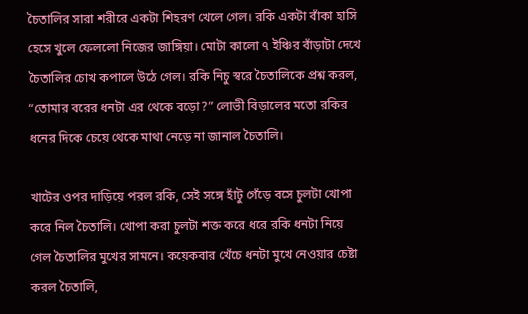চৈতালির সারা শরীরে একটা শিহরণ খেলে গেল। রকি একটা বাঁকা হাসি হেসে খুলে ফেললো নিজের জাঙ্গিয়া। মোটা কালো ৭ ইঞ্চির বাঁড়াটা দেখে চৈতালির চোখ কপালে উঠে গেল। রকি নিচু স্বরে চৈতালিকে প্রশ্ন করল, “তোমার বরের ধনটা এর থেকে বড়ো?” লোভী বিড়ালের মতো রকির ধনের দিকে চেয়ে থেকে মাথা নেড়ে না জানাল চৈতালি।

খাটের ওপর দাড়িয়ে পরল রকি, সেই সঙ্গে হাঁটু গেঁড়ে বসে চুলটা খোপা করে নিল চৈতালি। খোপা করা চুলটা শক্ত করে ধরে রকি ধনটা নিয়ে গেল চৈতালির মুখের সামনে। কয়েকবার খেঁচে ধনটা মুখে নেওয়ার চেষ্টা করল চৈতালি,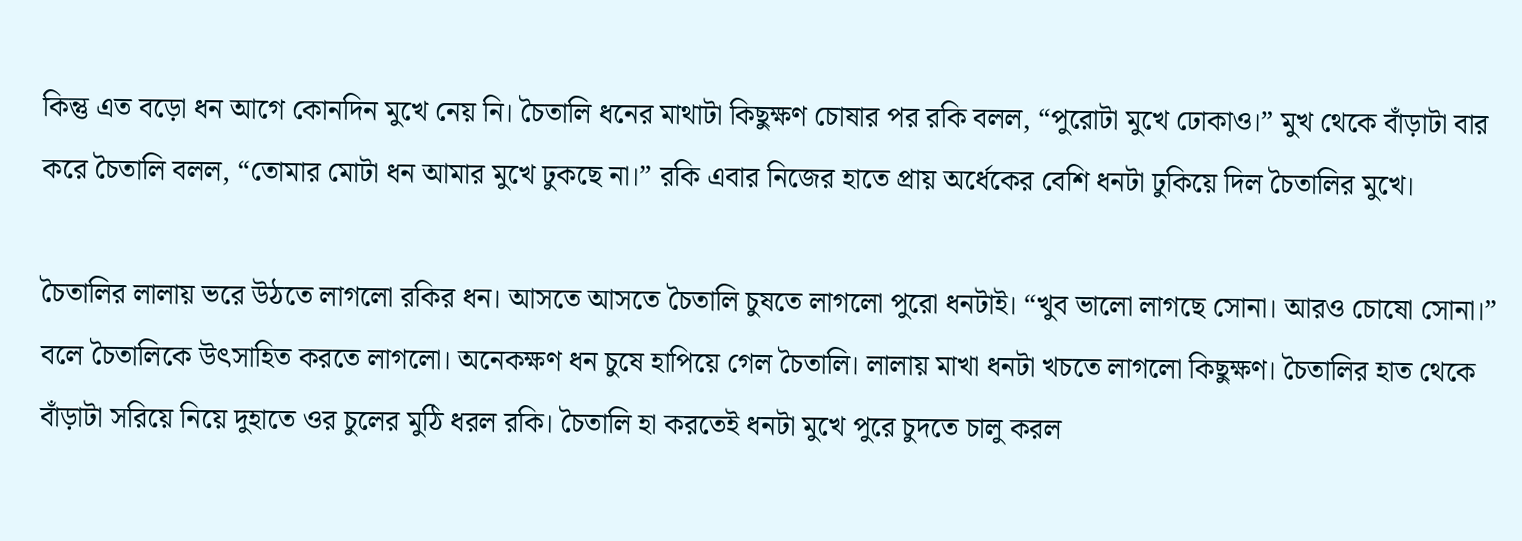কিন্তু এত বড়ো ধন আগে কোনদিন মুখে নেয় নি। চৈতালি ধনের মাথাটা কিছুক্ষণ চোষার পর রকি বলল, “পুরোটা মুখে ঢোকাও।” মুখ থেকে বাঁড়াটা বার করে চৈতালি বলল, “তোমার মোটা ধন আমার মুখে ঢুকছে না।” রকি এবার নিজের হাতে প্রায় অর্ধেকের বেশি ধনটা ঢুকিয়ে দিল চৈতালির মুখে।

চৈতালির লালায় ভরে উঠতে লাগলো রকির ধন। আসতে আসতে চৈতালি চুষতে লাগলো পুরো ধনটাই। “খুব ভালো লাগছে সোনা। আরও চোষো সোনা।” বলে চৈতালিকে উৎসাহিত করতে লাগলো। অনেকক্ষণ ধন চুষে হাপিয়ে গেল চৈতালি। লালায় মাখা ধনটা খচতে লাগলো কিছুক্ষণ। চৈতালির হাত থেকে বাঁড়াটা সরিয়ে নিয়ে দুহাতে ওর চুলের মুঠি ধরল রকি। চৈতালি হা করতেই ধনটা মুখে পুরে চুদতে চালু করল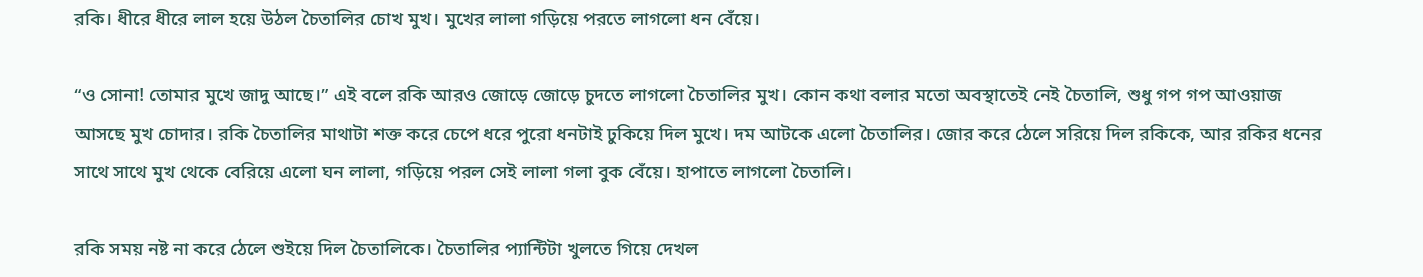রকি। ধীরে ধীরে লাল হয়ে উঠল চৈতালির চোখ মুখ। মুখের লালা গড়িয়ে পরতে লাগলো ধন বেঁয়ে।

“ও সোনা! তোমার মুখে জাদু আছে।” এই বলে রকি আরও জোড়ে জোড়ে চুদতে লাগলো চৈতালির মুখ। কোন কথা বলার মতো অবস্থাতেই নেই চৈতালি, শুধু গপ গপ আওয়াজ আসছে মুখ চোদার। রকি চৈতালির মাথাটা শক্ত করে চেপে ধরে পুরো ধনটাই ঢুকিয়ে দিল মুখে। দম আটকে এলো চৈতালির। জোর করে ঠেলে সরিয়ে দিল রকিকে, আর রকির ধনের সাথে সাথে মুখ থেকে বেরিয়ে এলো ঘন লালা, গড়িয়ে পরল সেই লালা গলা বুক বেঁয়ে। হাপাতে লাগলো চৈতালি।

রকি সময় নষ্ট না করে ঠেলে শুইয়ে দিল চৈতালিকে। চৈতালির প্যান্টিটা খুলতে গিয়ে দেখল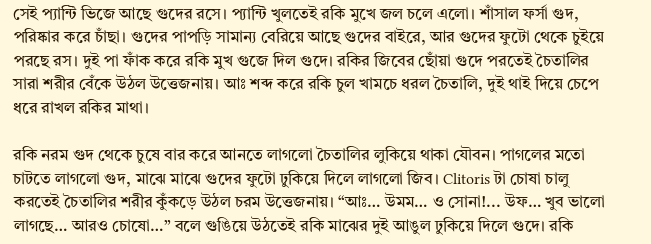সেই প্যান্টি ভিজে আছে গুদের রসে। প্যান্টি খুলতেই রকি মুখে জল চলে এলো। শাঁসাল ফর্সা গুদ, পরিষ্কার করে চাঁছা। গুদের পাপড়ি সামান্য বেরিয়ে আছে গুদের বাইরে, আর গুদের ফুটো থেকে চুইয়ে পরছে রস। দুই পা ফাঁক করে রকি মুখ গুজে দিল গুদে। রকির জিবের ছোঁয়া গুদে পরতেই চৈতালির সারা শরীর বেঁকে উঠল উত্তেজনায়। আঃ শব্দ করে রকি চুল খামচে ধরল চৈতালি, দুই থাই দিয়ে চেপে ধরে রাখল রকির মাথা।

রকি নরম গুদ থেকে চুষে বার করে আনতে লাগলো চৈতালির লুকিয়ে থাকা যৌবন। পাগলের মতো চাটতে লাগলো গুদ, মাঝে মাঝে গুদের ফুটো ঢুকিয়ে দিলে লাগলো জিব। Clitoris টা চোষা চালু করতেই চৈতালির শরীর কুঁকড়ে উঠল চরম উত্তেজনায়। “আঃ… উমম… ও সোনা!... উফ… খুব ভালো লাগছে… আরও চোষো…” বলে গুঙিয়ে উঠতেই রকি মাঝের দুই আঙুল ঢুকিয়ে দিলে গুদে। রকি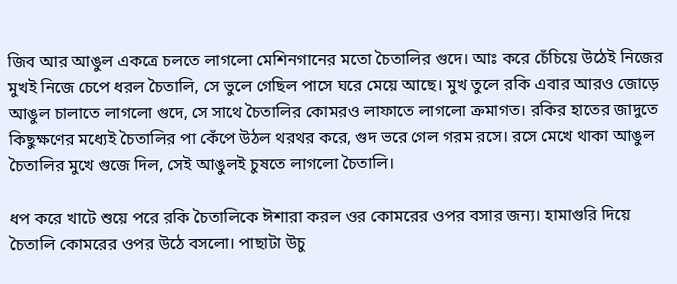জিব আর আঙুল একত্রে চলতে লাগলো মেশিনগানের মতো চৈতালির গুদে। আঃ করে চেঁচিয়ে উঠেই নিজের মুখই নিজে চেপে ধরল চৈতালি, সে ভুলে গেছিল পাসে ঘরে মেয়ে আছে। মুখ তুলে রকি এবার আরও জোড়ে আঙুল চালাতে লাগলো গুদে, সে সাথে চৈতালির কোমরও লাফাতে লাগলো ক্রমাগত। রকির হাতের জাদুতে কিছুক্ষণের মধ্যেই চৈতালির পা কেঁপে উঠল থরথর করে, গুদ ভরে গেল গরম রসে। রসে মেখে থাকা আঙুল চৈতালির মুখে গুজে দিল, সেই আঙুলই চুষতে লাগলো চৈতালি।

ধপ করে খাটে শুয়ে পরে রকি চৈতালিকে ঈশারা করল ওর কোমরের ওপর বসার জন্য। হামাগুরি দিয়ে চৈতালি কোমরের ওপর উঠে বসলো। পাছাটা উচু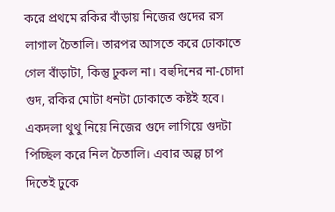করে প্রথমে রকির বাঁড়ায় নিজের গুদের রস লাগাল চৈতালি। তারপর আসতে করে ঢোকাতে গেল বাঁড়াটা, কিন্তু ঢুকল না। বহুদিনের না-চোদা গুদ, রকির মোটা ধনটা ঢোকাতে কষ্টই হবে। একদলা থুথু নিয়ে নিজের গুদে লাগিয়ে গুদটা পিচ্ছিল করে নিল চৈতালি। এবার অল্প চাপ দিতেই ঢুকে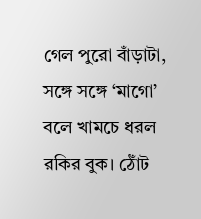গেল পুরো বাঁড়াটা, সঙ্গে সঙ্গে ‘মাগো’ বলে খামচে ধরল রকির বুক। ঠোঁট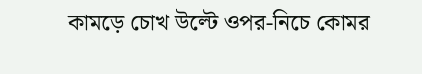কামড়ে চোখ উল্টে ওপর-নিচে কোমর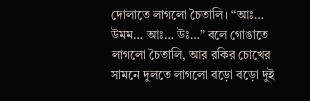দোলাতে লাগলো চৈতালি। “আঃ… উমম… আঃ… উঃ…” বলে গোঙাতে লাগলো চৈতালি, আর রকির চোখের সামনে দুলতে লাগলো বড়ো বড়ো দুই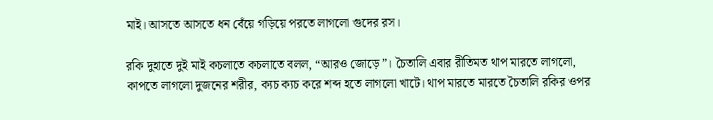মাই। আসতে আসতে ধন বেঁয়ে গড়িয়ে পরতে লাগলো গুদের রস।

রকি দুহাতে দুই মাই কচলাতে কচলাতে বলল, “আরও জোড়ে”। চৈতালি এবার রীতিমত থাপ মারতে লাগলো, কাপতে লাগলো দুজনের শরীর, ক্যচ ক্যচ করে শব্দ হতে লাগলো খাটে। থাপ মারতে মারতে চৈতালি রকির ওপর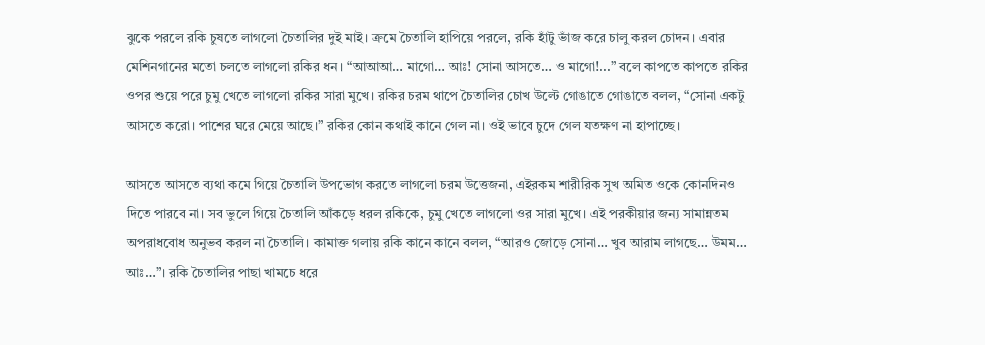ঝুকে পরলে রকি চুষতে লাগলো চৈতালির দুই মাই। ক্রমে চৈতালি হাপিয়ে পরলে, রকি হাঁটু ভাঁজ করে চালু করল চোদন। এবার মেশিনগানের মতো চলতে লাগলো রকির ধন। “আআআ… মাগো… আঃ! সোনা আসতে… ও মাগো!...” বলে কাপতে কাপতে রকির ওপর শুয়ে পরে চুমু খেতে লাগলো রকির সারা মুখে। রকির চরম থাপে চৈতালির চোখ উল্টে গোঙাতে গোঙাতে বলল, “সোনা একটু আসতে করো। পাশের ঘরে মেয়ে আছে।” রকির কোন কথাই কানে গেল না। ওই ভাবে চুদে গেল যতক্ষণ না হাপাচ্ছে।

আসতে আসতে ব্যথা কমে গিয়ে চৈতালি উপভোগ করতে লাগলো চরম উত্তেজনা, এইরকম শারীরিক সুখ অমিত ওকে কোনদিনও দিতে পারবে না। সব ভুলে গিয়ে চৈতালি আঁকড়ে ধরল রকিকে, চুমু খেতে লাগলো ওর সারা মুখে। এই পরকীয়ার জন্য সামান্নতম অপরাধবোধ অনুভব করল না চৈতালি। কামাক্ত গলায় রকি কানে কানে বলল, “আরও জোড়ে সোনা… খুব আরাম লাগছে… উমম… আঃ…”। রকি চৈতালির পাছা খামচে ধরে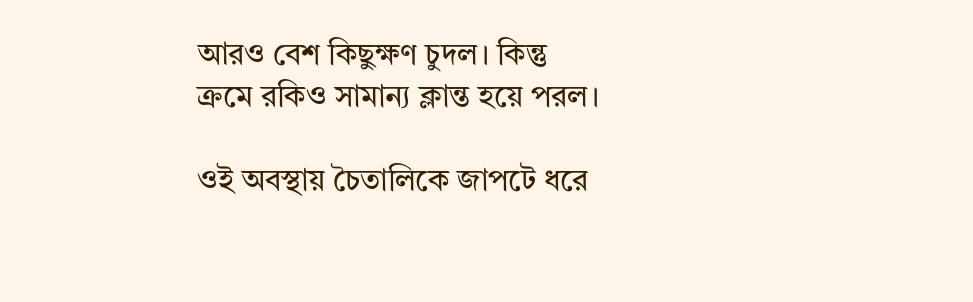আরও বেশ কিছুক্ষণ চুদল। কিন্তু ক্রমে রকিও সামান্য ক্লান্ত হয়ে পরল।

ওই অবস্থায় চৈতালিকে জাপটে ধরে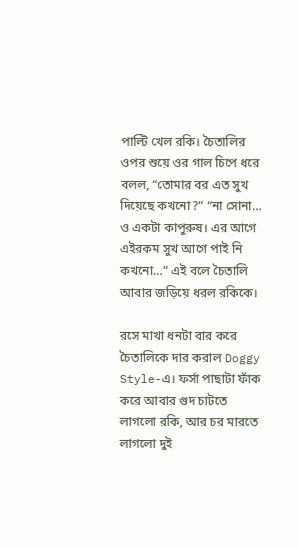পাল্টি খেল রকি। চৈতালির ওপর শুয়ে ওর গাল চিপে ধরে বলল, “তোমার বর এত সুখ দিয়েছে কখনো?” “না সোনা… ও একটা কাপুরুষ। এর আগে এইরকম সুখ আগে পাই নি কখনো…” এই বলে চৈতালি আবার জড়িয়ে ধরল রকিকে।

রসে মাখা ধনটা বার করে চৈতালিকে দার করাল Doggy Style-এ। ফর্সা পাছাটা ফাঁক করে আবার গুদ চাটতে লাগলো রকি, আর চর মারতে লাগলো দুই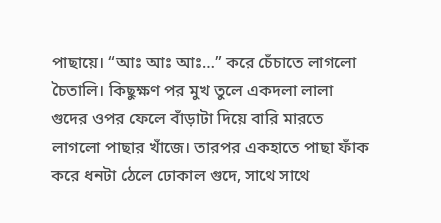পাছায়ে। “আঃ আঃ আঃ…” করে চেঁচাতে লাগলো চৈতালি। কিছুক্ষণ পর মুখ তুলে একদলা লালা গুদের ওপর ফেলে বাঁড়াটা দিয়ে বারি মারতে লাগলো পাছার খাঁজে। তারপর একহাতে পাছা ফাঁক করে ধনটা ঠেলে ঢোকাল গুদে, সাথে সাথে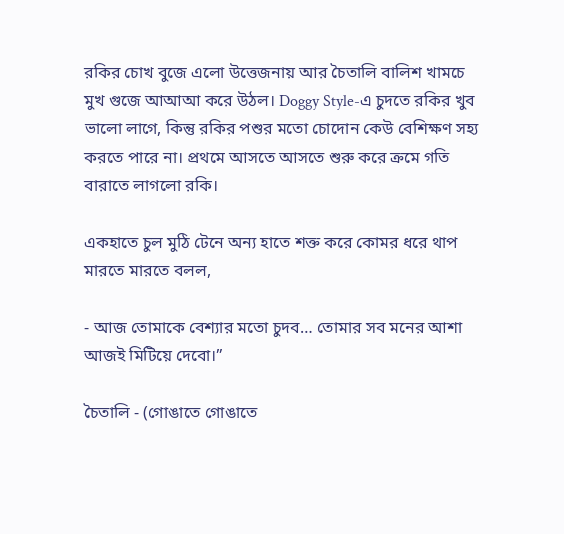রকির চোখ বুজে এলো উত্তেজনায় আর চৈতালি বালিশ খামচে মুখ গুজে আআআ করে উঠল। Doggy Style-এ চুদতে রকির খুব ভালো লাগে, কিন্তু রকির পশুর মতো চোদোন কেউ বেশিক্ষণ সহ্য করতে পারে না। প্রথমে আসতে আসতে শুরু করে ক্রমে গতি বারাতে লাগলো রকি।

একহাতে চুল মুঠি টেনে অন্য হাতে শক্ত করে কোমর ধরে থাপ মারতে মারতে বলল,

- আজ তোমাকে বেশ্যার মতো চুদব… তোমার সব মনের আশা আজই মিটিয়ে দেবো।”

চৈতালি - (গোঙাতে গোঙাতে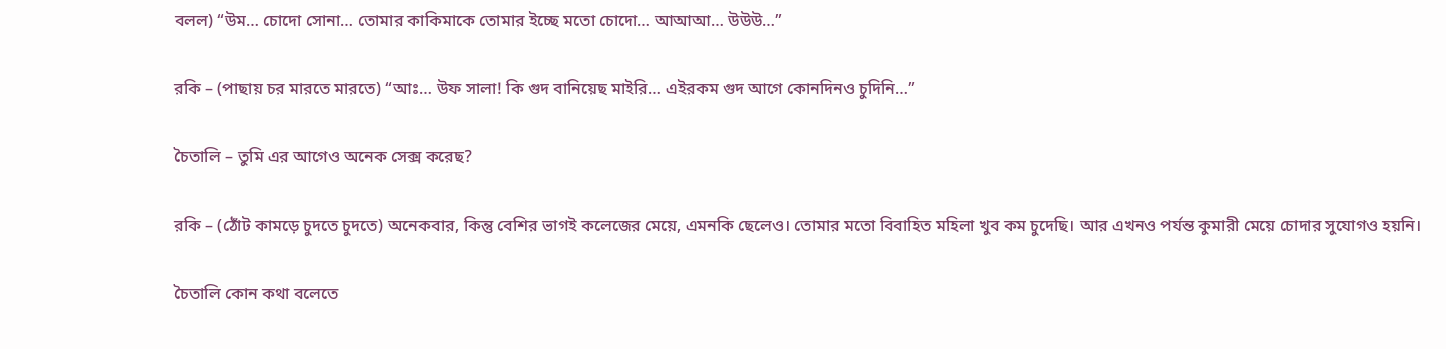বলল) “উম… চোদো সোনা… তোমার কাকিমাকে তোমার ইচ্ছে মতো চোদো… আআআ… উউউ…”

রকি – (পাছায় চর মারতে মারতে) “আঃ… উফ সালা! কি গুদ বানিয়েছ মাইরি… এইরকম গুদ আগে কোনদিনও চুদিনি…”

চৈতালি – তুমি এর আগেও অনেক সেক্স করেছ?

রকি – (ঠোঁট কামড়ে চুদতে চুদতে) অনেকবার, কিন্তু বেশির ভাগই কলেজের মেয়ে, এমনকি ছেলেও। তোমার মতো বিবাহিত মহিলা খুব কম চুদেছি। আর এখনও পর্যন্ত কুমারী মেয়ে চোদার সুযোগও হয়নি।

চৈতালি কোন কথা বলেতে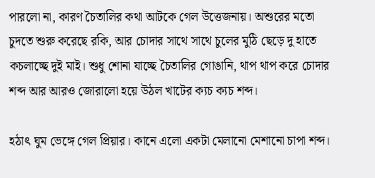পারলো না, কারণ চৈতালির কথা আটকে গেল উত্তেজনায়। অশুরের মতো চুদতে শুরু করেছে রকি, আর চোদার সাথে সাথে চুলের মুঠি ছেড়ে দু হাতে কচলাচ্ছে দুই মাই। শুধু শোনা যাচ্ছে চৈতালির গোঙানি, থাপ থাপ করে চোদার শব্দ আর আরও জোরালো হয়ে উঠল খাটের ক্যচ ক্যচ শব্দ।

হঠাৎ ঘুম ভেঙ্গে গেল প্রিয়ার। কানে এলো একটা মেলানো মেশানো চাপা শব্দ।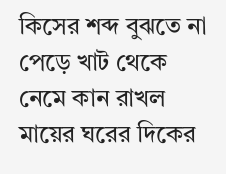কিসের শব্দ বুঝতে না পেড়ে খাট থেকে নেমে কান রাখল মায়ের ঘরের দিকের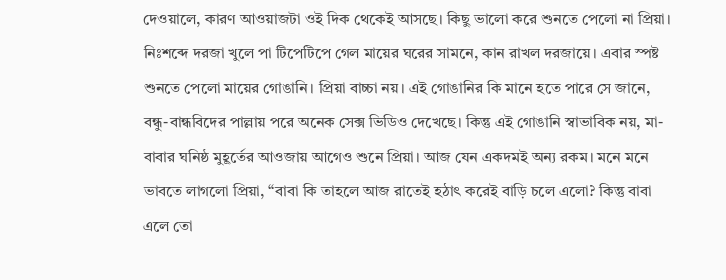দেওয়ালে, কারণ আওয়াজটা ওই দিক থেকেই আসছে। কিছু ভালো করে শুনতে পেলো না প্রিয়া। নিঃশব্দে দরজা খুলে পা টিপেটিপে গেল মায়ের ঘরের সামনে, কান রাখল দরজায়ে। এবার স্পষ্ট শুনতে পেলো মায়ের গোঙানি। প্রিয়া বাচ্চা নয়। এই গোঙানির কি মানে হতে পারে সে জানে, বন্ধু-বান্ধবিদের পাল্লায় পরে অনেক সেক্স ভিডিও দেখেছে। কিন্তু এই গোঙানি স্বাভাবিক নয়, মা-বাবার ঘনিষ্ঠ মুহূর্তের আওজায় আগেও শুনে প্রিয়া। আজ যেন একদমই অন্য রকম। মনে মনে ভাবতে লাগলো প্রিয়া, “বাবা কি তাহলে আজ রাতেই হঠাৎ করেই বাড়ি চলে এলো? কিন্তু বাবা এলে তো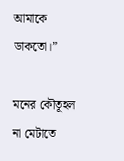আমাকে ডাকতো।”

মনের কৌতূহল না মেটাতে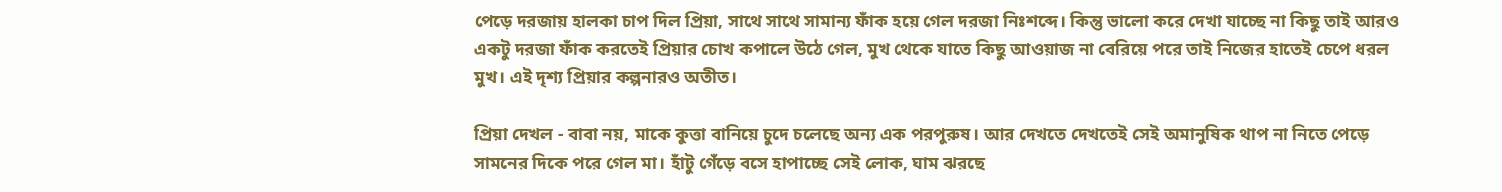পেড়ে দরজায় হালকা চাপ দিল প্রিয়া, সাথে সাথে সামান্য ফাঁক হয়ে গেল দরজা নিঃশব্দে। কিন্তু ভালো করে দেখা যাচ্ছে না কিছু তাই আরও একটু দরজা ফাঁক করতেই প্রিয়ার চোখ কপালে উঠে গেল, মুখ থেকে যাতে কিছু আওয়াজ না বেরিয়ে পরে তাই নিজের হাতেই চেপে ধরল মুখ। এই দৃশ্য প্রিয়ার কল্পনারও অতীত।

প্রিয়া দেখল - বাবা নয়, মাকে কুত্তা বানিয়ে চুদে চলেছে অন্য এক পরপুরুষ। আর দেখতে দেখতেই সেই অমানুষিক থাপ না নিতে পেড়ে সামনের দিকে পরে গেল মা। হাঁটু গেঁড়ে বসে হাপাচ্ছে সেই লোক, ঘাম ঝরছে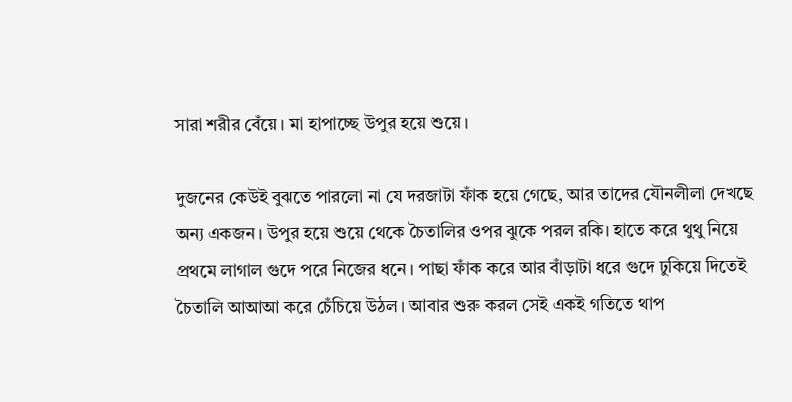সারা শরীর বেঁয়ে। মা হাপাচ্ছে উপুর হয়ে শুয়ে।

দুজনের কেউই বুঝতে পারলো না যে দরজাটা ফাঁক হয়ে গেছে, আর তাদের যৌনলীলা দেখছে অন্য একজন। উপুর হয়ে শুয়ে থেকে চৈতালির ওপর ঝুকে পরল রকি। হাতে করে থুথু নিয়ে প্রথমে লাগাল গুদে পরে নিজের ধনে। পাছা ফাঁক করে আর বাঁড়াটা ধরে গুদে ঢুকিয়ে দিতেই চৈতালি আআআ করে চেঁচিয়ে উঠল। আবার শুরু করল সেই একই গতিতে থাপ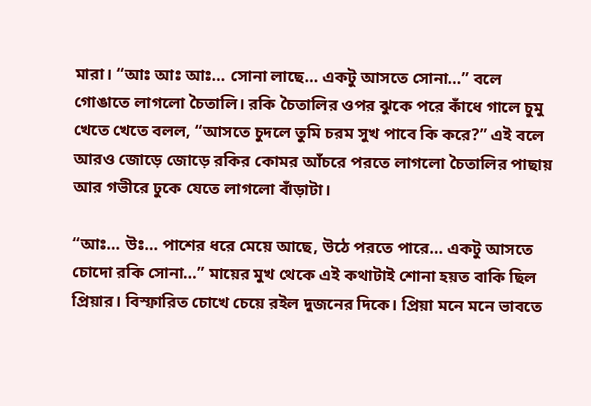মারা। “আঃ আঃ আঃ… সোনা লাছে… একটু আসতে সোনা…” বলে গোঙাতে লাগলো চৈতালি। রকি চৈতালির ওপর ঝুকে পরে কাঁধে গালে চুমু খেতে খেতে বলল, “আসতে চুদলে তুমি চরম সুখ পাবে কি করে?” এই বলে আরও জোড়ে জোড়ে রকির কোমর আঁচরে পরতে লাগলো চৈতালির পাছায় আর গভীরে ঢুকে যেতে লাগলো বাঁড়াটা।

“আঃ… উঃ… পাশের ধরে মেয়ে আছে, উঠে পরতে পারে… একটু আসতে চোদো রকি সোনা…” মায়ের মুখ থেকে এই কথাটাই শোনা হয়ত বাকি ছিল প্রিয়ার। বিস্ফারিত চোখে চেয়ে রইল দুজনের দিকে। প্রিয়া মনে মনে ভাবতে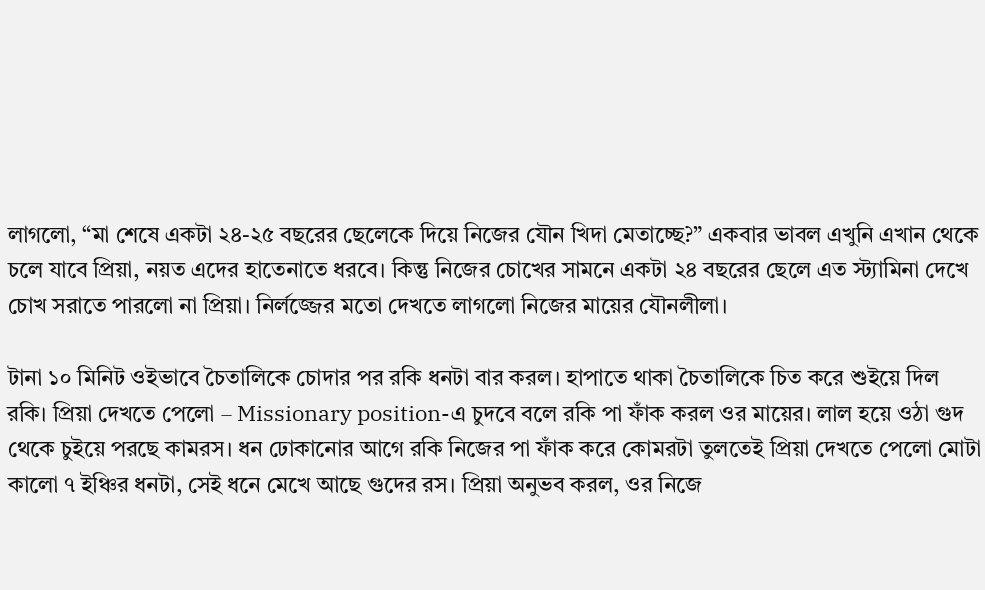লাগলো, “মা শেষে একটা ২৪-২৫ বছরের ছেলেকে দিয়ে নিজের যৌন খিদা মেতাচ্ছে?” একবার ভাবল এখুনি এখান থেকে চলে যাবে প্রিয়া, নয়ত এদের হাতেনাতে ধরবে। কিন্তু নিজের চোখের সামনে একটা ২৪ বছরের ছেলে এত স্ট্যামিনা দেখে চোখ সরাতে পারলো না প্রিয়া। নির্লজ্জের মতো দেখতে লাগলো নিজের মায়ের যৌনলীলা।

টানা ১০ মিনিট ওইভাবে চৈতালিকে চোদার পর রকি ধনটা বার করল। হাপাতে থাকা চৈতালিকে চিত করে শুইয়ে দিল রকি। প্রিয়া দেখতে পেলো – Missionary position-এ চুদবে বলে রকি পা ফাঁক করল ওর মায়ের। লাল হয়ে ওঠা গুদ থেকে চুইয়ে পরছে কামরস। ধন ঢোকানোর আগে রকি নিজের পা ফাঁক করে কোমরটা তুলতেই প্রিয়া দেখতে পেলো মোটা কালো ৭ ইঞ্চির ধনটা, সেই ধনে মেখে আছে গুদের রস। প্রিয়া অনুভব করল, ওর নিজে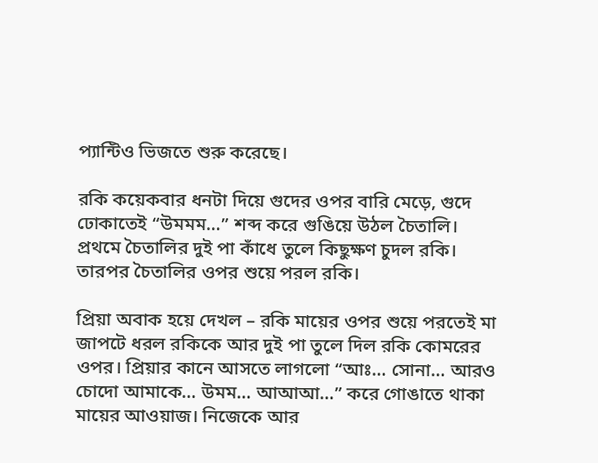প্যান্টিও ভিজতে শুরু করেছে।

রকি কয়েকবার ধনটা দিয়ে গুদের ওপর বারি মেড়ে, গুদে ঢোকাতেই “উমমম…” শব্দ করে গুঙিয়ে উঠল চৈতালি। প্রথমে চৈতালির দুই পা কাঁধে তুলে কিছুক্ষণ চুদল রকি। তারপর চৈতালির ওপর শুয়ে পরল রকি।

প্রিয়া অবাক হয়ে দেখল – রকি মায়ের ওপর শুয়ে পরতেই মা জাপটে ধরল রকিকে আর দুই পা তুলে দিল রকি কোমরের ওপর। প্রিয়ার কানে আসতে লাগলো “আঃ… সোনা… আরও চোদো আমাকে… উমম… আআআ…” করে গোঙাতে থাকা মায়ের আওয়াজ। নিজেকে আর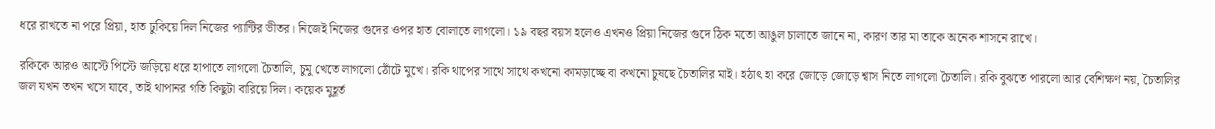ধরে রাখতে না পরে প্রিয়া, হাত ঢুকিয়ে দিল নিজের প্যান্টির ভীতর। নিজেই নিজের গুদের ওপর হাত বোলাতে লাগলো। ১৯ বছর বয়স হলেও এখনও প্রিয়া নিজের গুদে ঠিক মতো আঙুল চালাতে জানে না, কারণ তার মা তাকে অনেক শাসনে রাখে।

রকিকে আরও আস্টে পিস্টে জড়িয়ে ধরে হাপাতে লাগলো চৈতালি, চুমু খেতে লাগলো ঠোঁটে মুখে। রকি থাপের সাথে সাথে কখনো কামড়াচ্ছে বা কখনো চুষছে চৈতালির মাই। হঠাৎ হা করে জোড়ে জোড়ে শ্বাস নিতে লাগলো চৈতালি। রকি বুঝতে পারলো আর বেশিক্ষণ নয়, চৈতালির জল যখন তখন খসে যাবে, তাই থাপানর গতি কিছুটা বারিয়ে দিল। কয়েক মুহূর্ত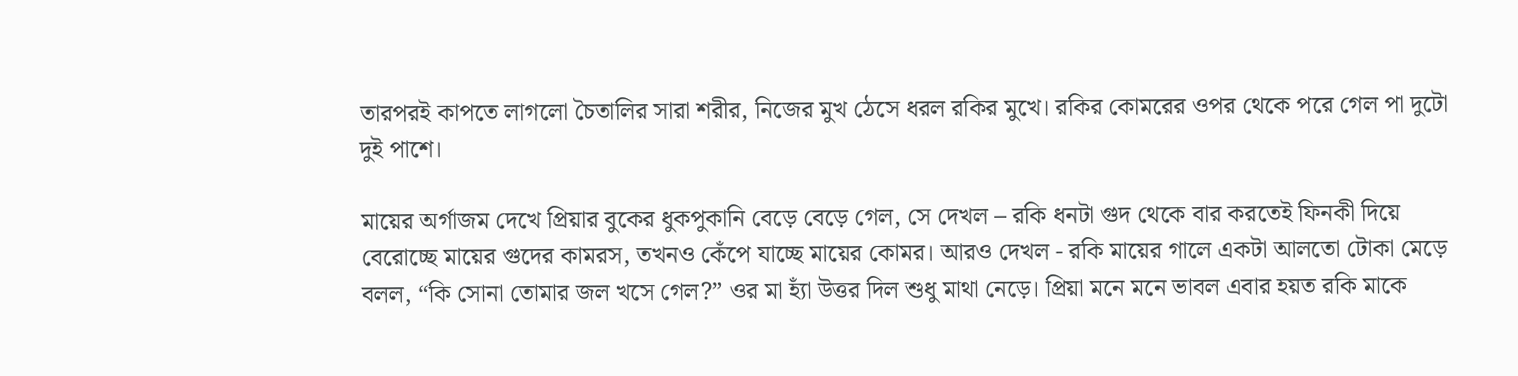তারপরই কাপতে লাগলো চৈতালির সারা শরীর, নিজের মুখ ঠেসে ধরল রকির মুখে। রকির কোমরের ওপর থেকে পরে গেল পা দুটো দুই পাশে।

মায়ের অর্গাজম দেখে প্রিয়ার বুকের ধুকপুকানি বেড়ে বেড়ে গেল, সে দেখল – রকি ধনটা গুদ থেকে বার করতেই ফিনকী দিয়ে বেরোচ্ছে মায়ের গুদের কামরস, তখনও কেঁপে যাচ্ছে মায়ের কোমর। আরও দেখল - রকি মায়ের গালে একটা আলতো টোকা মেড়ে বলল, “কি সোনা তোমার জল খসে গেল?” ওর মা হ্যাঁ উত্তর দিল শুধু মাথা নেড়ে। প্রিয়া মনে মনে ভাবল এবার হয়ত রকি মাকে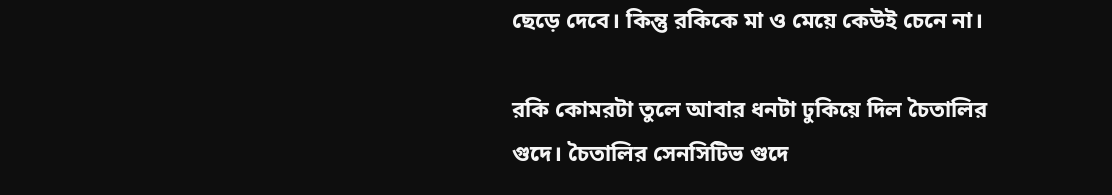ছেড়ে দেবে। কিন্তু রকিকে মা ও মেয়ে কেউই চেনে না।

রকি কোমরটা তুলে আবার ধনটা ঢুকিয়ে দিল চৈতালির গুদে। চৈতালির সেনসিটিভ গুদে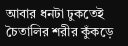আবার ধনটা ঢুকতেই চৈতালির শরীর কুঁকড়ে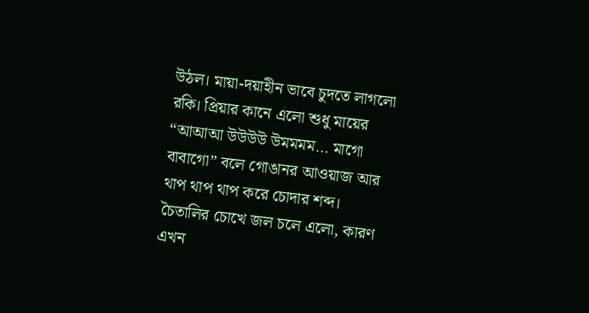উঠল। মায়া-দয়াহীন ভাবে চুদতে লাগলো রকি। প্রিয়ার কানে এলো শুধু মায়ের “আআআ উউউউ উমমমম… মাগো বাবাগো” বলে গোঙানর আওয়াজ আর থাপ থাপ থাপ করে চোদার শব্দ। চৈতালির চোখে জল চলে এলো, কারণ এখন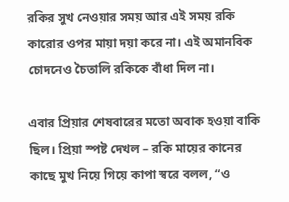রকির সুখ নেওয়ার সময় আর এই সময় রকি কারোর ওপর মায়া দয়া করে না। এই অমানবিক চোদনেও চৈতালি রকিকে বাঁধা দিল না।

এবার প্রিয়ার শেষবারের মতো অবাক হওয়া বাকি ছিল। প্রিয়া স্পষ্ট দেখল – রকি মায়ের কানের কাছে মুখ নিয়ে গিয়ে কাপা স্বরে বলল, “ও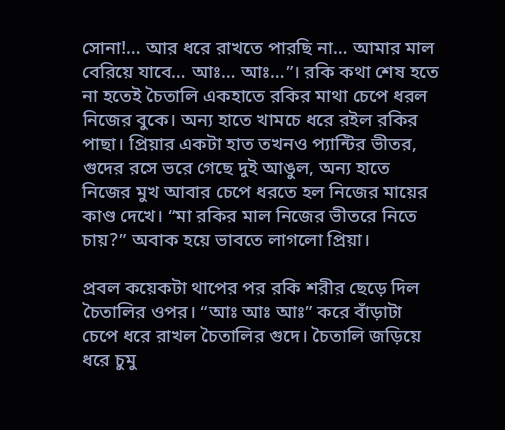সোনা!… আর ধরে রাখতে পারছি না… আমার মাল বেরিয়ে যাবে… আঃ… আঃ…”। রকি কথা শেষ হতে না হতেই চৈতালি একহাতে রকির মাথা চেপে ধরল নিজের বুকে। অন্য হাতে খামচে ধরে রইল রকির পাছা। প্রিয়ার একটা হাত তখনও প্যান্টির ভীতর, গুদের রসে ভরে গেছে দুই আঙুল, অন্য হাতে নিজের মুখ আবার চেপে ধরতে হল নিজের মায়ের কাণ্ড দেখে। “মা রকির মাল নিজের ভীতরে নিতে চায়?” অবাক হয়ে ভাবতে লাগলো প্রিয়া।

প্রবল কয়েকটা থাপের পর রকি শরীর ছেড়ে দিল চৈতালির ওপর। “আঃ আঃ আঃ” করে বাঁড়াটা চেপে ধরে রাখল চৈতালির গুদে। চৈতালি জড়িয়ে ধরে চুমু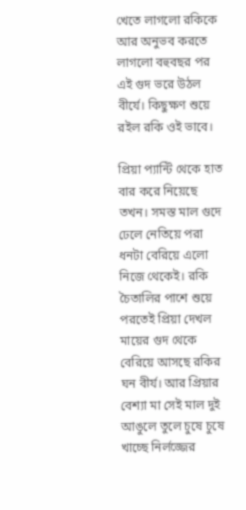খেতে লাগলো রকিকে আর অনুভব করতে লাগলো বহুবছর পর এই গুদ ভরে উঠল বীর্যে। কিছুক্ষণ শুয়ে রইল রকি ওই ভাবে।

প্রিয়া প্যান্টি থেকে হাত বার করে নিয়েছে তখন। সমস্ত মাল গুদে ঢেলে নেতিয়ে পরা ধনটা বেরিয়ে এলো নিজে থেকেই। রকি চৈতালির পাশে শুয়ে পরতেই প্রিয়া দেখল মায়ের গুদ থেকে বেরিয়ে আসছে রকির ঘন বীর্য। আর প্রিয়ার বেশ্যা মা সেই মাল দুই আঙুলে তুলে চুষে চুষে খাচ্ছে নির্লজ্জের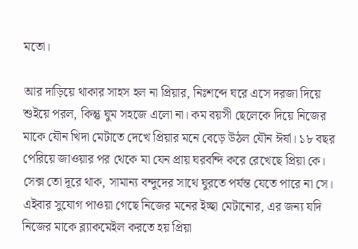মতো।

আর দাড়িয়ে থাকার সাহস হল না প্রিয়ার, নিঃশব্দে ঘরে এসে দরজা দিয়ে শুইয়ে পরল, কিন্তু ঘুম সহজে এলো না। কম বয়সী ছেলেকে দিয়ে নিজের মাকে যৌন খিদা মেটাতে দেখে প্রিয়ার মনে বেড়ে উঠল যৌন ঈর্ষা। ১৮ বছর পেরিয়ে জাওয়ার পর থেকে মা যেন প্রায় ঘরবন্দি করে রেখেছে প্রিয়া কে। সেক্স তো দূরে থাক, সামান্য বন্দুদের সাথে ঘুরতে পর্যন্ত যেতে পারে না সে। এইবার সুযোগ পাওয়া গেছে নিজের মনের ইচ্ছা মেটানোর, এর জন্য যদি নিজের মাকে ব্ল্যাকমেইল করতে হয় প্রিয়া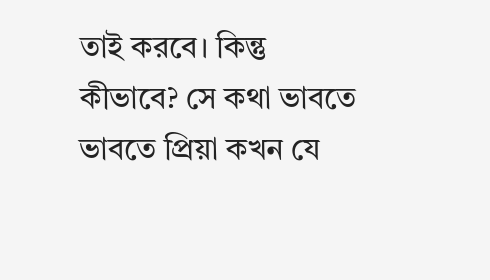তাই করবে। কিন্তু কীভাবে? সে কথা ভাবতে ভাবতে প্রিয়া কখন যে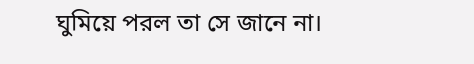ঘুমিয়ে পরল তা সে জানে না।